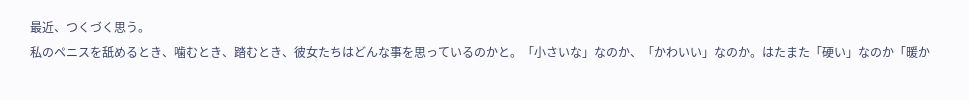最近、つくづく思う。
私のペニスを舐めるとき、噛むとき、踏むとき、彼女たちはどんな事を思っているのかと。「小さいな」なのか、「かわいい」なのか。はたまた「硬い」なのか「暖か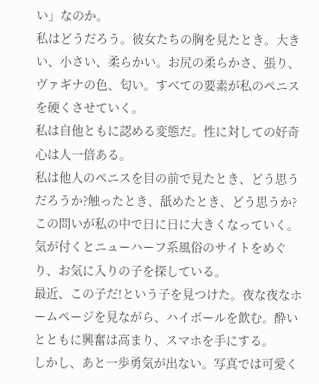い」なのか。
私はどうだろう。彼女たちの胸を見たとき。大きい、小さい、柔らかい。お尻の柔らかさ、張り、ヴァギナの色、匂い。すべての要素が私のペニスを硬くさせていく。
私は自他ともに認める変態だ。性に対しての好奇心は人一倍ある。
私は他人のペニスを目の前で見たとき、どう思うだろうか?触ったとき、舐めたとき、どう思うか?この問いが私の中で日に日に大きくなっていく。
気が付くとニューハーフ系風俗のサイトをめぐり、お気に入りの子を探している。
最近、この子だ!という子を見つけた。夜な夜なホームページを見ながら、ハイボールを飲む。酔いとともに興奮は高まり、スマホを手にする。
しかし、あと一歩勇気が出ない。写真では可愛く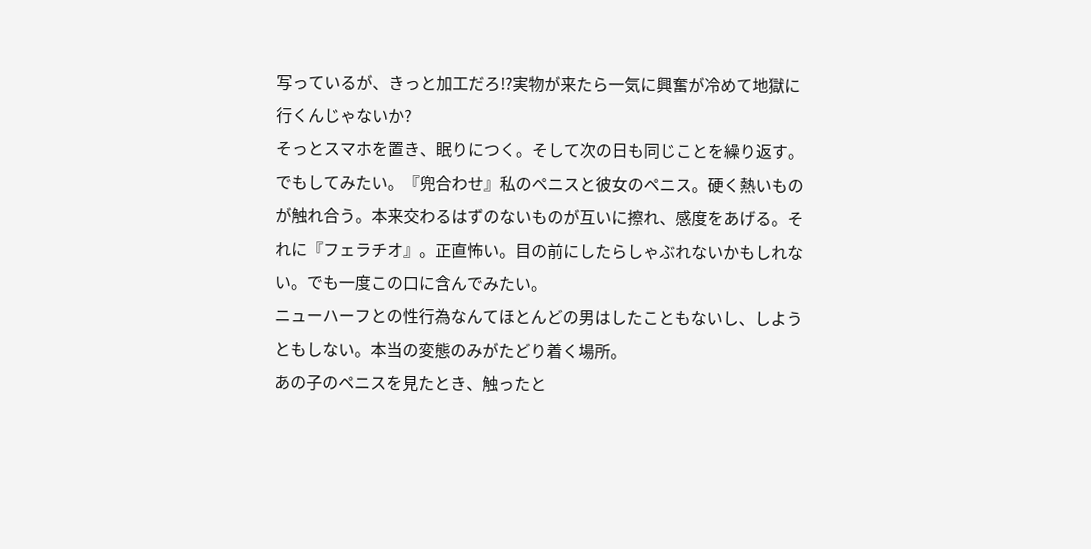写っているが、きっと加工だろ⁉実物が来たら一気に興奮が冷めて地獄に行くんじゃないか?
そっとスマホを置き、眠りにつく。そして次の日も同じことを繰り返す。
でもしてみたい。『兜合わせ』私のペニスと彼女のペニス。硬く熱いものが触れ合う。本来交わるはずのないものが互いに擦れ、感度をあげる。それに『フェラチオ』。正直怖い。目の前にしたらしゃぶれないかもしれない。でも一度この口に含んでみたい。
ニューハーフとの性行為なんてほとんどの男はしたこともないし、しようともしない。本当の変態のみがたどり着く場所。
あの子のペニスを見たとき、触ったと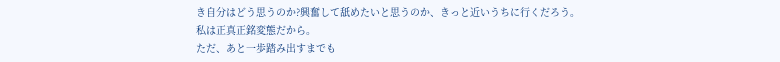き自分はどう思うのか?興奮して舐めたいと思うのか、きっと近いうちに行くだろう。私は正真正銘変態だから。
ただ、あと一歩踏み出すまでも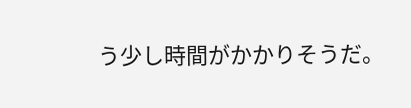う少し時間がかかりそうだ。